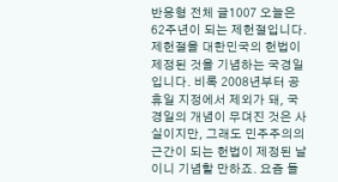반응형 전체 글1007 오늘은 62주년이 되는 제헌절입니다. 제헌절을 대한민국의 헌법이 제정된 것을 기념하는 국경일입니다. 비록 2008년부터 공휴일 지정에서 제외가 돼, 국경일의 개념이 무뎌진 것은 사실이지만, 그래도 민주주의의 근간이 되는 헌법이 제정된 날이니 기념할 만하죠. 요즘 들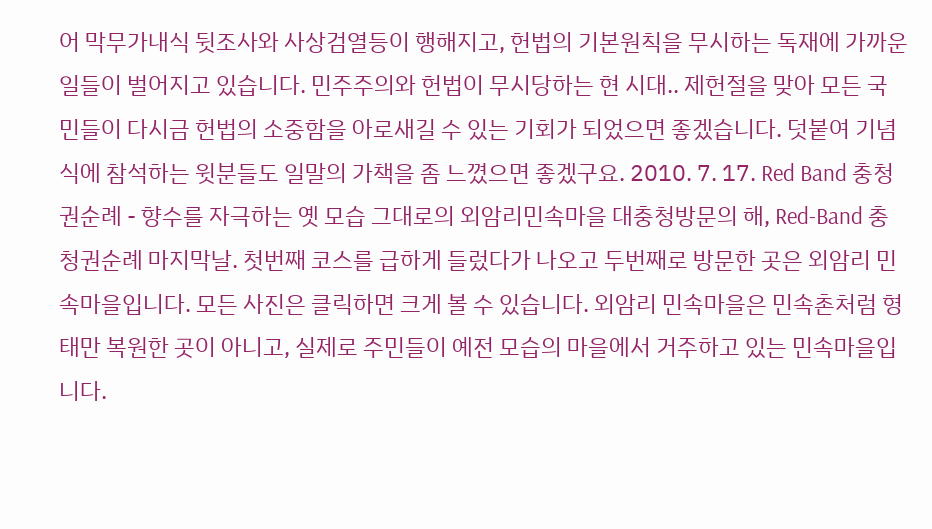어 막무가내식 뒷조사와 사상검열등이 행해지고, 헌법의 기본원칙을 무시하는 독재에 가까운 일들이 벌어지고 있습니다. 민주주의와 헌법이 무시당하는 현 시대.. 제헌절을 맞아 모든 국민들이 다시금 헌법의 소중함을 아로새길 수 있는 기회가 되었으면 좋겠습니다. 덧붙여 기념식에 참석하는 윗분들도 일말의 가책을 좀 느꼈으면 좋겠구요. 2010. 7. 17. Red Band 충청권순례 - 향수를 자극하는 옛 모습 그대로의 외암리민속마을 대충청방문의 해, Red-Band 충청권순례 마지막날. 첫번째 코스를 급하게 들렀다가 나오고 두번째로 방문한 곳은 외암리 민속마을입니다. 모든 사진은 클릭하면 크게 볼 수 있습니다. 외암리 민속마을은 민속촌처럼 형태만 복원한 곳이 아니고, 실제로 주민들이 예전 모습의 마을에서 거주하고 있는 민속마을입니다.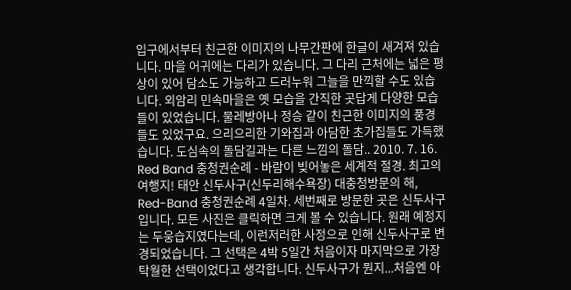입구에서부터 친근한 이미지의 나무간판에 한글이 새겨져 있습니다. 마을 어귀에는 다리가 있습니다. 그 다리 근처에는 넓은 평상이 있어 담소도 가능하고 드러누워 그늘을 만끽할 수도 있습니다. 외암리 민속마을은 옛 모습을 간직한 곳답게 다양한 모습들이 있었습니다. 물레방아나 정승 같이 친근한 이미지의 풍경들도 있었구요. 으리으리한 기와집과 아담한 초가집들도 가득했습니다. 도심속의 돌담길과는 다른 느낌의 돌담.. 2010. 7. 16. Red Band 충청권순례 - 바람이 빚어놓은 세계적 절경. 최고의 여행지! 태안 신두사구(신두리해수욕장) 대충청방문의 해, Red-Band 충청권순례 4일차. 세번째로 방문한 곳은 신두사구입니다. 모든 사진은 클릭하면 크게 볼 수 있습니다. 원래 예정지는 두웅습지였다는데, 이런저러한 사정으로 인해 신두사구로 변경되었습니다. 그 선택은 4박 5일간 처음이자 마지막으로 가장 탁월한 선택이었다고 생각합니다. 신두사구가 뭔지...처음엔 아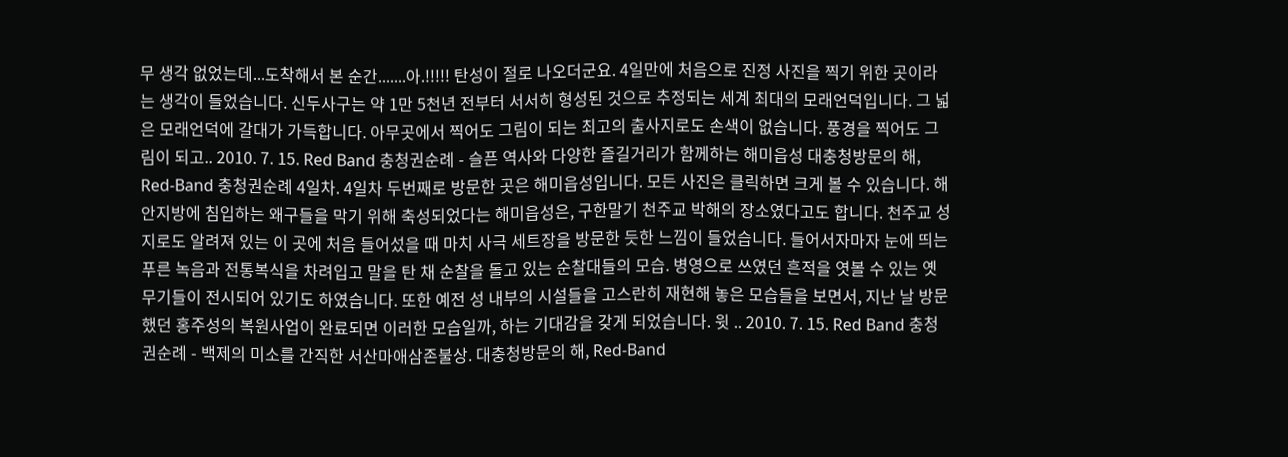무 생각 없었는데...도착해서 본 순간.......아.!!!!! 탄성이 절로 나오더군요. 4일만에 처음으로 진정 사진을 찍기 위한 곳이라는 생각이 들었습니다. 신두사구는 약 1만 5천년 전부터 서서히 형성된 것으로 추정되는 세계 최대의 모래언덕입니다. 그 넓은 모래언덕에 갈대가 가득합니다. 아무곳에서 찍어도 그림이 되는 최고의 출사지로도 손색이 없습니다. 풍경을 찍어도 그림이 되고.. 2010. 7. 15. Red Band 충청권순례 - 슬픈 역사와 다양한 즐길거리가 함께하는 해미읍성 대충청방문의 해, Red-Band 충청권순례 4일차. 4일차 두번째로 방문한 곳은 해미읍성입니다. 모든 사진은 클릭하면 크게 볼 수 있습니다. 해안지방에 침입하는 왜구들을 막기 위해 축성되었다는 해미읍성은, 구한말기 천주교 박해의 장소였다고도 합니다. 천주교 성지로도 알려져 있는 이 곳에 처음 들어섰을 때 마치 사극 세트장을 방문한 듯한 느낌이 들었습니다. 들어서자마자 눈에 띄는 푸른 녹음과 전통복식을 차려입고 말을 탄 채 순찰을 돌고 있는 순찰대들의 모습. 병영으로 쓰였던 흔적을 엿볼 수 있는 옛 무기들이 전시되어 있기도 하였습니다. 또한 예전 성 내부의 시설들을 고스란히 재현해 놓은 모습들을 보면서, 지난 날 방문했던 홍주성의 복원사업이 완료되면 이러한 모습일까, 하는 기대감을 갖게 되었습니다. 윗 .. 2010. 7. 15. Red Band 충청권순례 - 백제의 미소를 간직한 서산마애삼존불상. 대충청방문의 해, Red-Band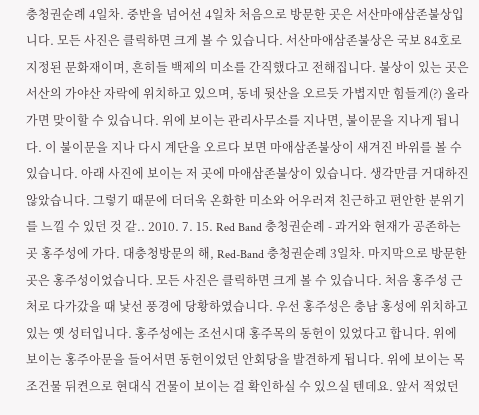충청권순례 4일차. 중반을 넘어선 4일차 처음으로 방문한 곳은 서산마애삼존불상입니다. 모든 사진은 클릭하면 크게 볼 수 있습니다. 서산마애삼존불상은 국보 84호로 지정된 문화재이며, 흔히들 백제의 미소를 간직했다고 전해집니다. 불상이 있는 곳은 서산의 가야산 자락에 위치하고 있으며, 동네 뒷산을 오르듯 가볍지만 힘들게(?) 올라가면 맞이할 수 있습니다. 위에 보이는 관리사무소를 지나면, 불이문을 지나게 됩니다. 이 불이문을 지나 다시 계단을 오르다 보면 마애삼존불상이 새겨진 바위를 볼 수 있습니다. 아래 사진에 보이는 저 곳에 마애삼존불상이 있습니다. 생각만큼 거대하진 않았습니다. 그렇기 때문에 더더욱 온화한 미소와 어우러져 친근하고 편안한 분위기를 느낄 수 있던 것 같.. 2010. 7. 15. Red Band 충청권순례 - 과거와 현재가 공존하는 곳 홍주성에 가다. 대충청방문의 해, Red-Band 충청권순례 3일차. 마지막으로 방문한 곳은 홍주성이었습니다. 모든 사진은 클릭하면 크게 볼 수 있습니다. 처음 홍주성 근처로 다가갔을 때 낯선 풍경에 당황하였습니다. 우선 홍주성은 충남 홍성에 위치하고 있는 옛 성터입니다. 홍주성에는 조선시대 홍주목의 동헌이 있었다고 합니다. 위에 보이는 홍주아문을 들어서면 동헌이었던 안회당을 발견하게 됩니다. 위에 보이는 목조건물 뒤켠으로 현대식 건물이 보이는 걸 확인하실 수 있으실 텐데요. 앞서 적었던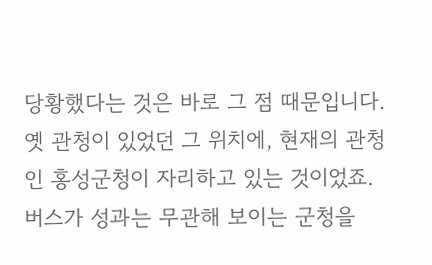당황했다는 것은 바로 그 점 때문입니다. 옛 관청이 있었던 그 위치에, 현재의 관청인 홍성군청이 자리하고 있는 것이었죠. 버스가 성과는 무관해 보이는 군청을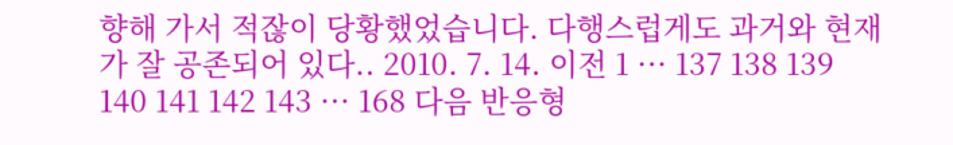향해 가서 적잖이 당황했었습니다. 다행스럽게도 과거와 현재가 잘 공존되어 있다.. 2010. 7. 14. 이전 1 ··· 137 138 139 140 141 142 143 ··· 168 다음 반응형